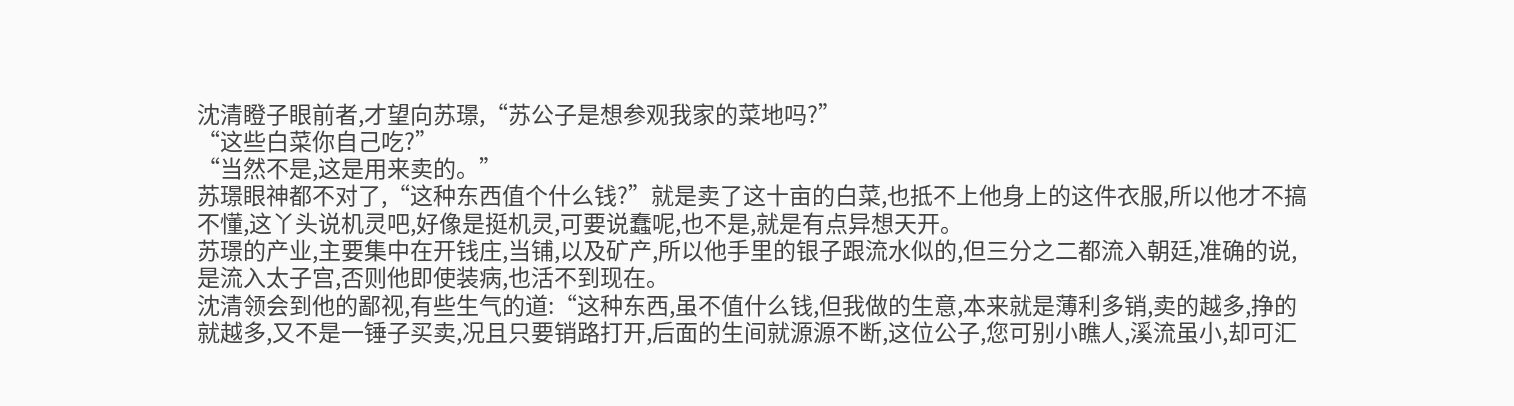沈清瞪子眼前者,才望向苏璟,“苏公子是想参观我家的菜地吗?”
“这些白菜你自己吃?”
“当然不是,这是用来卖的。”
苏璟眼神都不对了,“这种东西值个什么钱?”就是卖了这十亩的白菜,也抵不上他身上的这件衣服,所以他才不搞不懂,这丫头说机灵吧,好像是挺机灵,可要说蠢呢,也不是,就是有点异想天开。
苏璟的产业,主要集中在开钱庄,当铺,以及矿产,所以他手里的银子跟流水似的,但三分之二都流入朝廷,准确的说,是流入太子宫,否则他即使装病,也活不到现在。
沈清领会到他的鄙视,有些生气的道:“这种东西,虽不值什么钱,但我做的生意,本来就是薄利多销,卖的越多,挣的就越多,又不是一锤子买卖,况且只要销路打开,后面的生间就源源不断,这位公子,您可别小瞧人,溪流虽小,却可汇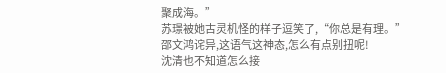聚成海。”
苏璟被她古灵机怪的样子逗笑了,“你总是有理。”
邵文鸿诧异,这语气这神态,怎么有点别扭呢!
沈清也不知道怎么接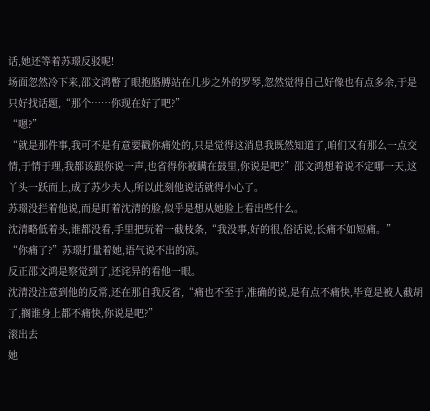话,她还等着苏璟反驳呢!
场面忽然冷下来,邵文鸿瞥了眼抱胳膊站在几步之外的罗琴,忽然觉得自己好像也有点多余,于是只好找话题,“那个……你现在好了吧?”
“嗯?”
“就是那件事,我可不是有意要戳你痛处的,只是觉得这消息我既然知道了,咱们又有那么一点交情,于情于理,我都该跟你说一声,也省得你被瞒在鼓里,你说是吧?”邵文鸿想着说不定哪一天,这丫头一跃而上,成了苏少夫人,所以此刻他说话就得小心了。
苏璟没拦着他说,而是盯着沈清的脸,似乎是想从她脸上看出些什么。
沈清略低着头,谁都没看,手里把玩着一截枝条,“我没事,好的很,俗话说,长痛不如短痛。”
“你痛了?”苏璟打量着她,语气说不出的凉。
反正邵文鸿是察觉到了,还诧异的看他一眼。
沈清没注意到他的反常,还在那自我反省,“痛也不至于,准确的说,是有点不痛快,毕竟是被人截胡了,搁谁身上都不痛快,你说是吧?”
滚出去
她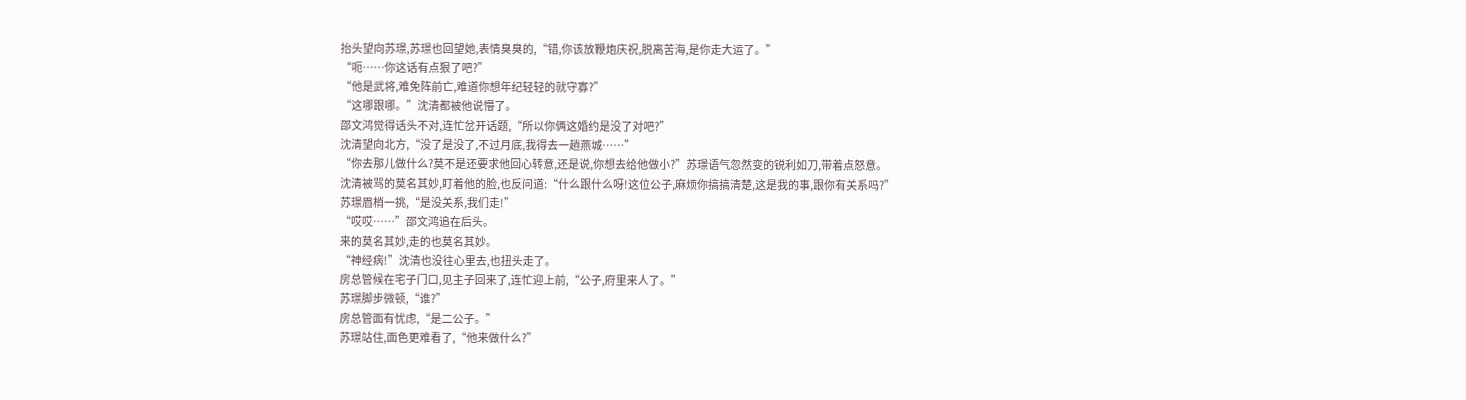抬头望向苏璟,苏璟也回望她,表情臭臭的,“错,你该放鞭炮庆祝,脱离苦海,是你走大运了。”
“呃……你这话有点狠了吧?”
“他是武将,难免阵前亡,难道你想年纪轻轻的就守寡?”
“这哪跟哪。”沈清都被他说懵了。
邵文鸿觉得话头不对,连忙岔开话题,“所以你俩这婚约是没了对吧?”
沈清望向北方,“没了是没了,不过月底,我得去一趟燕城……”
“你去那儿做什么?莫不是还要求他回心转意,还是说,你想去给他做小?”苏璟语气忽然变的锐利如刀,带着点怒意。
沈清被骂的莫名其妙,盯着他的脸,也反问道:“什么跟什么呀!这位公子,麻烦你搞搞清楚,这是我的事,跟你有关系吗?”
苏璟眉梢一挑,“是没关系,我们走!”
“哎哎……”邵文鸿追在后头。
来的莫名其妙,走的也莫名其妙。
“神经病!”沈清也没往心里去,也扭头走了。
房总管候在宅子门口,见主子回来了,连忙迎上前,“公子,府里来人了。”
苏璟脚步微顿,“谁?”
房总管面有忧虑,“是二公子。”
苏璟站住,面色更难看了,“他来做什么?”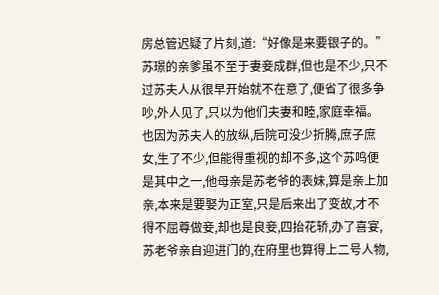房总管迟疑了片刻,道:“好像是来要银子的。”
苏璟的亲爹虽不至于妻妾成群,但也是不少,只不过苏夫人从很早开始就不在意了,便省了很多争吵,外人见了,只以为他们夫妻和睦,家庭幸福。
也因为苏夫人的放纵,后院可没少折腾,庶子庶女,生了不少,但能得重视的却不多,这个苏鸣便是其中之一,他母亲是苏老爷的表妹,算是亲上加亲,本来是要娶为正室,只是后来出了变故,才不得不屈尊做妾,却也是良妾,四抬花轿,办了喜宴,苏老爷亲自迎进门的,在府里也算得上二号人物,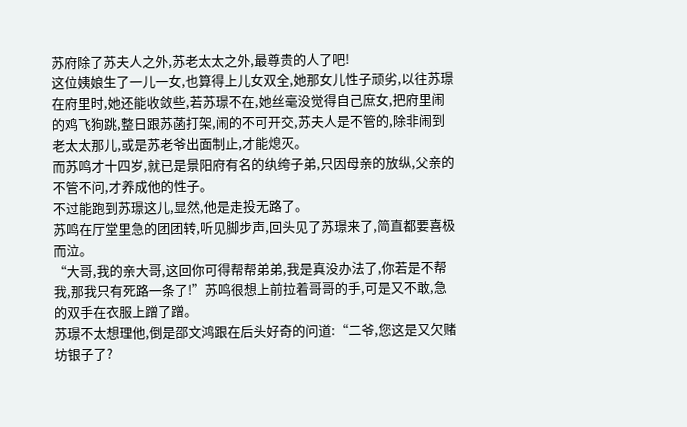苏府除了苏夫人之外,苏老太太之外,最尊贵的人了吧!
这位姨娘生了一儿一女,也算得上儿女双全,她那女儿性子顽劣,以往苏璟在府里时,她还能收敛些,若苏璟不在,她丝毫没觉得自己庶女,把府里闹的鸡飞狗跳,整日跟苏菡打架,闹的不可开交,苏夫人是不管的,除非闹到老太太那儿,或是苏老爷出面制止,才能熄灭。
而苏鸣才十四岁,就已是景阳府有名的纨绔子弟,只因母亲的放纵,父亲的不管不问,才养成他的性子。
不过能跑到苏璟这儿,显然,他是走投无路了。
苏鸣在厅堂里急的团团转,听见脚步声,回头见了苏璟来了,简直都要喜极而泣。
“大哥,我的亲大哥,这回你可得帮帮弟弟,我是真没办法了,你若是不帮我,那我只有死路一条了!”苏鸣很想上前拉着哥哥的手,可是又不敢,急的双手在衣服上蹭了蹭。
苏璟不太想理他,倒是邵文鸿跟在后头好奇的问道:“二爷,您这是又欠赌坊银子了?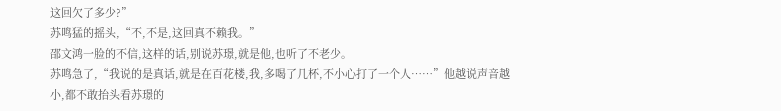这回欠了多少?”
苏鸣猛的摇头,“不,不是,这回真不赖我。”
邵文鸿一脸的不信,这样的话,别说苏璟,就是他,也听了不老少。
苏鸣急了,“我说的是真话,就是在百花楼,我,多喝了几杯,不小心打了一个人……”他越说声音越小,都不敢抬头看苏璟的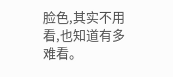脸色,其实不用看,也知道有多难看。